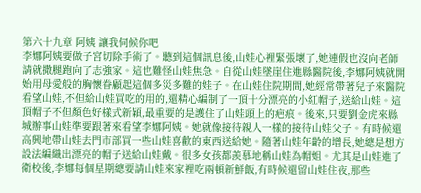第六十九章 阿姨 讓我伺候你吧
李娜阿姨要做子宮切除手術了。聽到這個訊息後,山娃心裡緊張壞了,她連假也沒向老師請就撒腿跑向了志強家。這也難怪山娃焦急。自從山娃墜崖住進縣醫院後,李娜阿姨就開始用母愛般的胸懷眷顧起這個多災多難的娃子。在山娃住院期間,她經常帶著兒子來醫院看望山娃,不但給山娃買吃的用的,還精心編制了一頂十分漂亮的小紅帽子,送給山娃。這頂帽子不但顏色好樣式新穎,最重要的是護住了山娃頭上的疤痕。後來,只要劉金虎來縣城辦事山娃準要跟著來看望李娜阿姨。她就像接待親人一樣的接待山娃父子。有時候還高興地帶山娃去門市部買一些山娃喜歡的東西送給她。隨著山娃年齡的增長,她總是想方設法編織出漂亮的帽子送給山娃戴。很多女孩都羨慕地稱山娃為帽姐。尤其是山娃進了衛校後,李娜每個星期總要請山娃來家裡吃兩頓新鮮飯,有時候還留山娃住夜,那些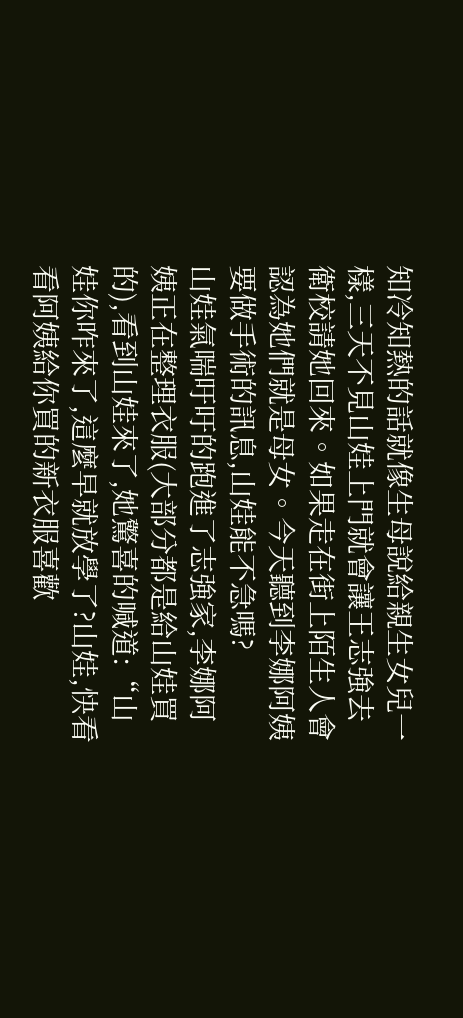知冷知熱的話就像生母說給親生女兒一樣,三天不見山娃上門就會讓王志強去衛校請她回來。如果走在街上陌生人會認為她們就是母女。今天聽到李娜阿姨要做手術的訊息,山娃能不急嗎?
山娃氣喘吁吁的跑進了志強家,李娜阿姨正在整理衣服(大部分都是給山娃買的),看到山娃來了,她驚喜的喊道:“山娃你咋來了,這麼早就放學了?山娃,快看看阿姨給你買的新衣服喜歡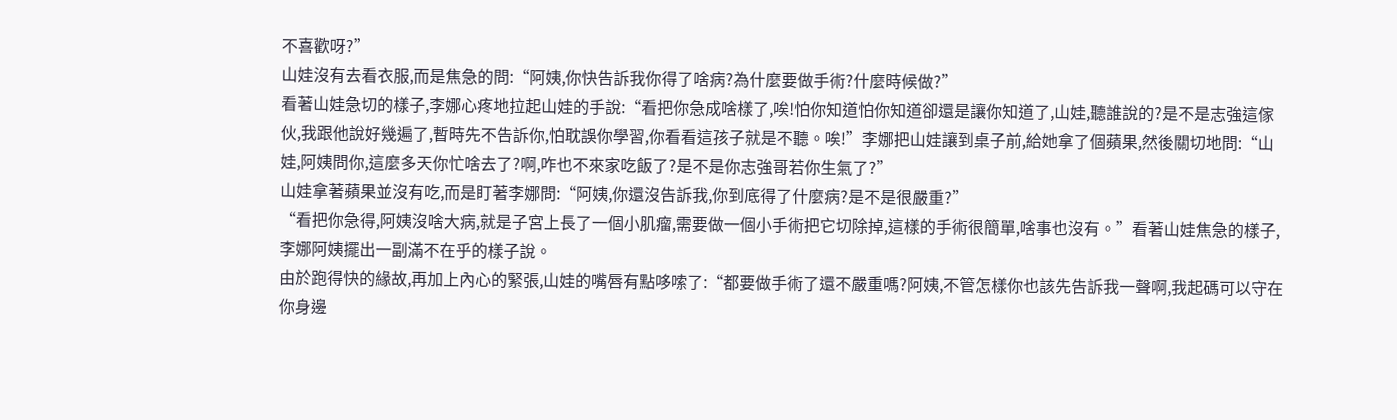不喜歡呀?”
山娃沒有去看衣服,而是焦急的問:“阿姨,你快告訴我你得了啥病?為什麼要做手術?什麼時候做?”
看著山娃急切的樣子,李娜心疼地拉起山娃的手說:“看把你急成啥樣了,唉!怕你知道怕你知道卻還是讓你知道了,山娃,聽誰說的?是不是志強這傢伙,我跟他說好幾遍了,暫時先不告訴你,怕耽誤你學習,你看看這孩子就是不聽。唉!”李娜把山娃讓到桌子前,給她拿了個蘋果,然後關切地問:“山娃,阿姨問你,這麼多天你忙啥去了?啊,咋也不來家吃飯了?是不是你志強哥若你生氣了?”
山娃拿著蘋果並沒有吃,而是盯著李娜問:“阿姨,你還沒告訴我,你到底得了什麼病?是不是很嚴重?”
“看把你急得,阿姨沒啥大病,就是子宮上長了一個小肌瘤,需要做一個小手術把它切除掉,這樣的手術很簡單,啥事也沒有。”看著山娃焦急的樣子,李娜阿姨擺出一副滿不在乎的樣子說。
由於跑得快的緣故,再加上內心的緊張,山娃的嘴唇有點哆嗦了:“都要做手術了還不嚴重嗎?阿姨,不管怎樣你也該先告訴我一聲啊,我起碼可以守在你身邊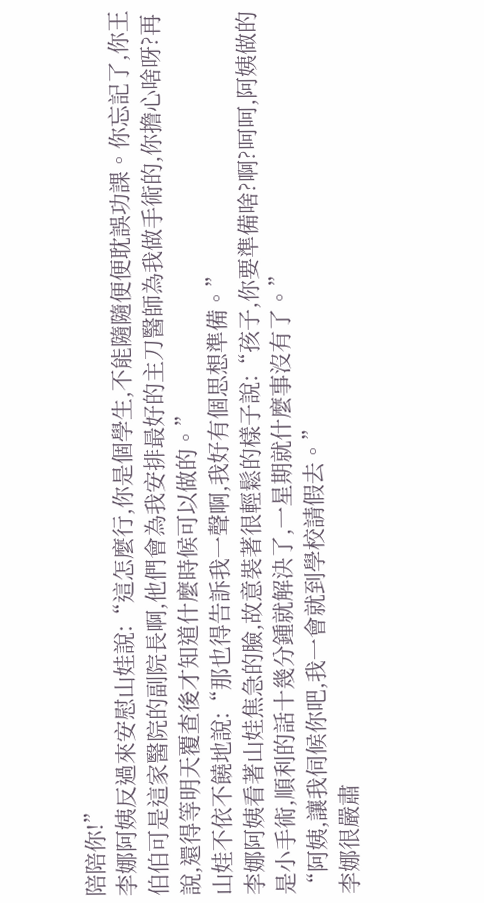陪陪你!”
李娜阿姨反過來安慰山娃說:“這怎麼行,你是個學生,不能隨隨便便耽誤功課。你忘記了,你王伯伯可是這家醫院的副院長啊,他們會為我安排最好的主刀醫師為我做手術的,你擔心啥呀?再說,還得等明天覆查後才知道什麼時候可以做的。”
山娃不依不饒地說:“那也得告訴我一聲啊,我好有個思想準備。”
李娜阿姨看著山娃焦急的臉,故意裝著很輕鬆的樣子說:“孩子,你要準備啥?啊?呵呵,阿姨做的是小手術,順利的話十幾分鍾就解決了,一星期就什麼事沒有了。”
“阿姨,讓我伺候你吧,我一會就到學校請假去。”
李娜很嚴肅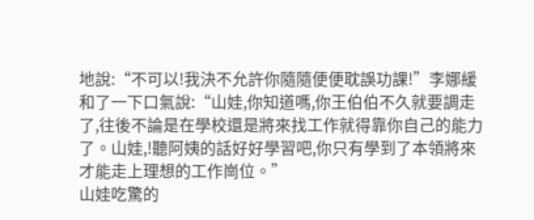地說:“不可以!我決不允許你隨隨便便耽誤功課!”李娜緩和了一下口氣說:“山娃,你知道嗎,你王伯伯不久就要調走了,往後不論是在學校還是將來找工作就得靠你自己的能力了。山娃,!聽阿姨的話好好學習吧,你只有學到了本領將來才能走上理想的工作崗位。”
山娃吃驚的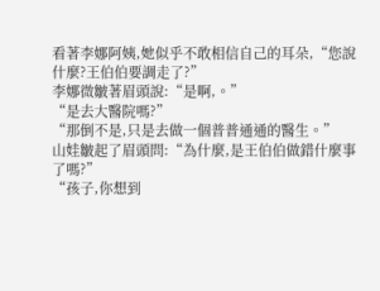看著李娜阿姨,她似乎不敢相信自己的耳朵,“您說什麼?王伯伯要調走了?”
李娜微皺著眉頭說:“是啊,。”
“是去大醫院嗎?”
“那倒不是,只是去做一個普普通通的醫生。”
山娃皺起了眉頭問:“為什麼,是王伯伯做錯什麼事了嗎?”
“孩子,你想到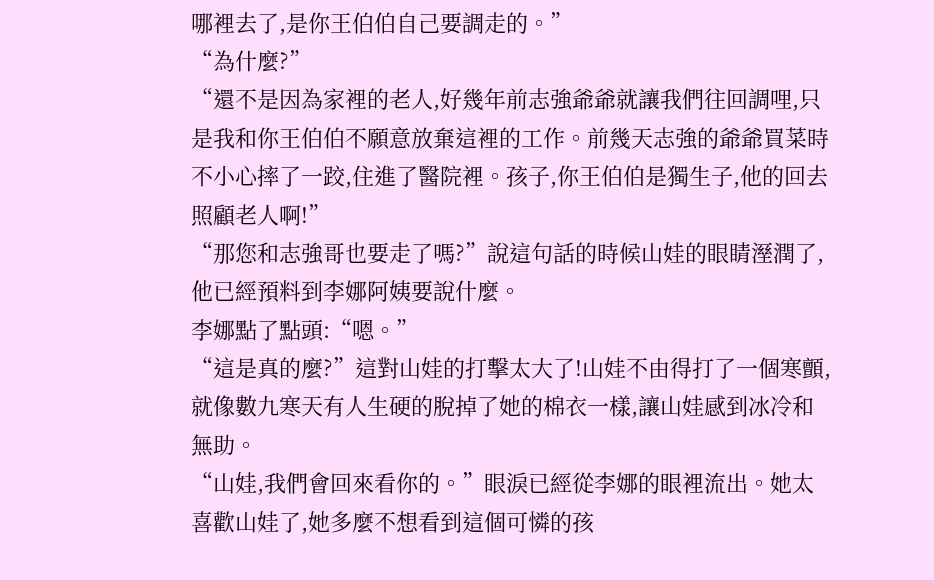哪裡去了,是你王伯伯自己要調走的。”
“為什麼?”
“還不是因為家裡的老人,好幾年前志強爺爺就讓我們往回調哩,只是我和你王伯伯不願意放棄這裡的工作。前幾天志強的爺爺買菜時不小心摔了一跤,住進了醫院裡。孩子,你王伯伯是獨生子,他的回去照顧老人啊!”
“那您和志強哥也要走了嗎?”說這句話的時候山娃的眼睛溼潤了,他已經預料到李娜阿姨要說什麼。
李娜點了點頭:“嗯。”
“這是真的麼?”這對山娃的打擊太大了!山娃不由得打了一個寒顫,就像數九寒天有人生硬的脫掉了她的棉衣一樣,讓山娃感到冰冷和無助。
“山娃,我們會回來看你的。”眼淚已經從李娜的眼裡流出。她太喜歡山娃了,她多麼不想看到這個可憐的孩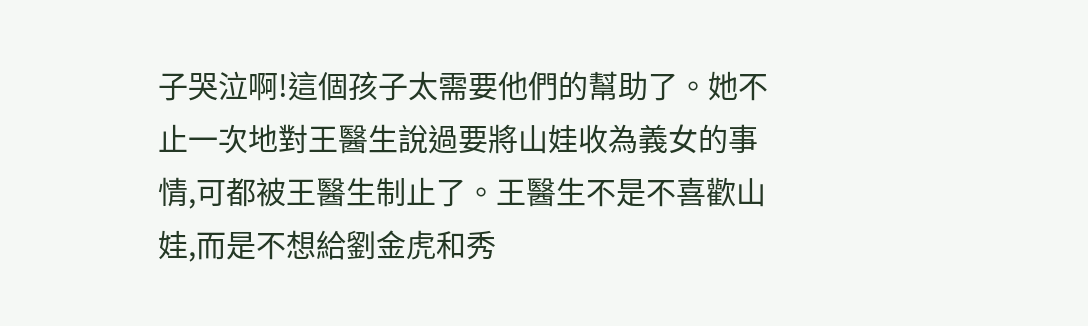子哭泣啊!這個孩子太需要他們的幫助了。她不止一次地對王醫生說過要將山娃收為義女的事情,可都被王醫生制止了。王醫生不是不喜歡山娃,而是不想給劉金虎和秀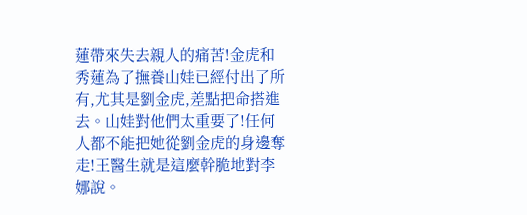蓮帶來失去親人的痛苦!金虎和秀蓮為了撫養山娃已經付出了所有,尤其是劉金虎,差點把命搭進去。山娃對他們太重要了!任何人都不能把她從劉金虎的身邊奪走!王醫生就是這麼幹脆地對李娜說。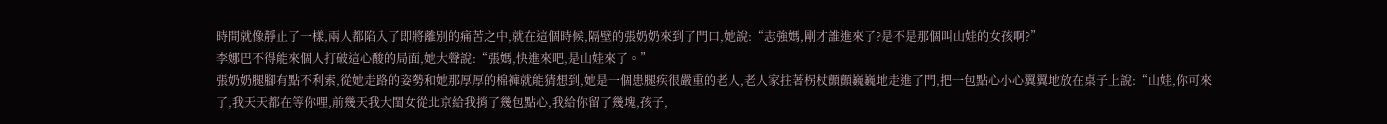時間就像靜止了一樣,兩人都陷入了即將離別的痛苦之中,就在這個時候,隔壁的張奶奶來到了門口,她說:“志強媽,剛才誰進來了?是不是那個叫山娃的女孩啊?”
李娜巴不得能來個人打破這心酸的局面,她大聲說:“張媽,快進來吧,是山娃來了。”
張奶奶腿腳有點不利索,從她走路的姿勢和她那厚厚的棉褲就能猜想到,她是一個患腿疾很嚴重的老人,老人家拄著柺杖顫顫巍巍地走進了門,把一包點心小心翼翼地放在桌子上說:“山娃,你可來了,我天天都在等你哩,前幾天我大閨女從北京給我捎了幾包點心,我給你留了幾塊,孩子,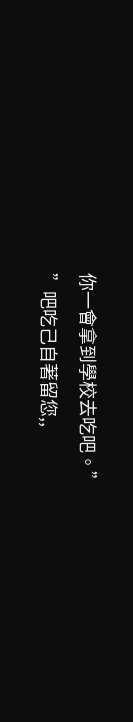你一會拿到學校去吃吧。”
”吧吃己自著留您,,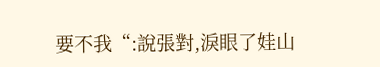要不我“:說張對,淚眼了娃山